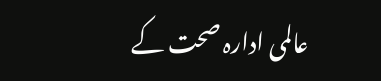عالمی ادارہ صحت کے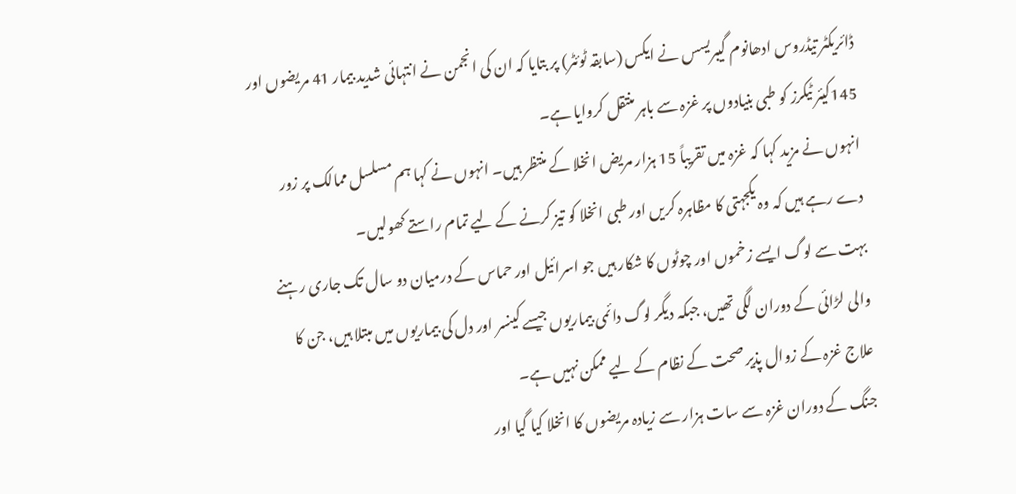ڈائریکٹر تیڈروس ادھانوم گیبریسس نے ایکس (سابقہ ٹوئٹر) پر بتایا کہ ان کی انجمن نے انتہائی شدید بیمار 41 مریضوں اور 145کیئر ٹیکرز کو طبی بنیادوں پر غزہ سے باہر منتقل کروایا ہے۔
انہوں نے مزید کہا کہ غزہ میں تقریباً 15 ہزار مریض انخلا کے منتظر ہیں۔ انہوں نے کہا ہم مسلسل ممالک پر زور دے رہے ہیں کہ وہ یکجہتی کا مظاہرہ کریں اور طبی انخلا کو تیز کرنے کے لیے تمام راستے کھولیں۔
بہت سے لوگ ایسے زخموں اور چوٹوں کا شکار ہیں جو اسرائیل اور حماس کے درمیان دو سال تک جاری رہنے والی لڑائی کے دوران لگی تھیں، جبکہ دیگر لوگ دائمی بیماریوں جیسے کینسر اور دل کی بیماریوں میں مبتلا ہیں، جن کا علاج غزہ کے زوال پذیر صحت کے نظام کے لیے ممکن نہیں ہے۔
جنگ کے دوران غزہ سے سات ہزار سے زیادہ مریضوں کا انخلا کیا گیا اور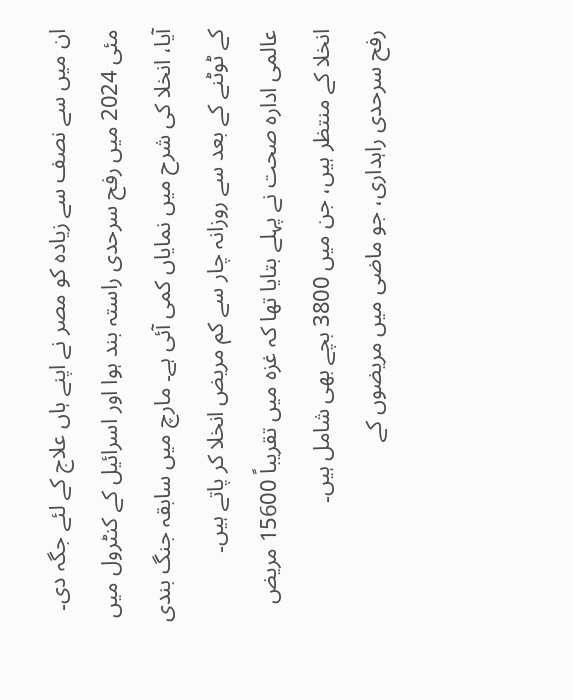ان میں سے نصف سے زیادہ کو مصر نے اپنے ہاں علاج کے لئے جگہ دی۔
مئی 2024 میں رفح سرحدی راستہ بند ہوا اور اسرائیل کے کنٹرول میں آیا، انخلا کی شرح میں نمایاں کمی آئی ہے۔ مارچ میں سابقہ جنگ بندی کے ٹوٹنے کے بعد سے روزانہ چار سے کم مریض انخلا کر پاتے ہیں۔
عالمی ادارہ صحت نے پہلے بتایا تھا کہ غزہ میں تقریباً 15600 مریض انخلا کے منتظر ہیں، جن میں 3800 بچے بھی شامل ہیں۔
رفح سرحدی راہداری، جو ماضی میں مریضوں کے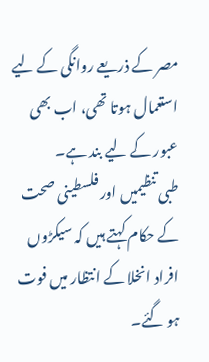مصر کے ذریعے روانگی کے لیے استعمال ہوتا تھی، اب بھی عبور کے لیے بند ہے۔
طبی تنظیمیں اور فلسطینی صحت کے حکام کہتے ہیں کہ سیکڑوں افراد انخلا کے انتظار میں فوت ہو گئے۔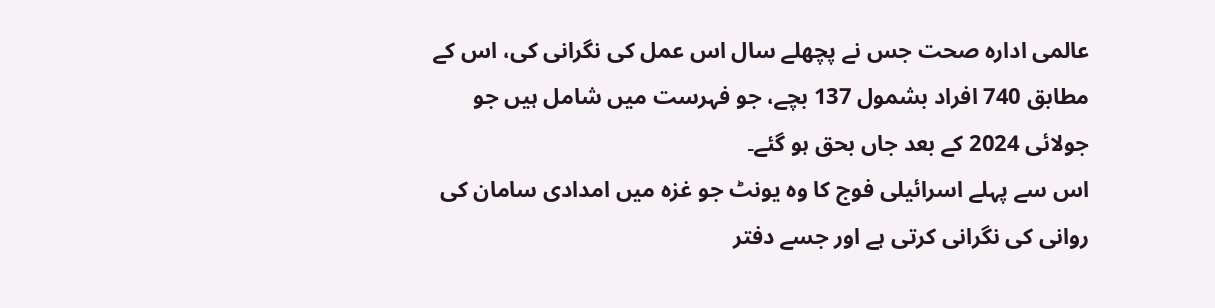عالمی ادارہ صحت جس نے پچھلے سال اس عمل کی نگرانی کی، اس کے مطابق 740 افراد بشمول 137 بچے، جو فہرست میں شامل ہیں جو جولائی 2024 کے بعد جاں بحق ہو گئے۔
اس سے پہلے اسرائیلی فوج کا وہ یونٹ جو غزہ میں امدادی سامان کی روانی کی نگرانی کرتی ہے اور جسے دفتر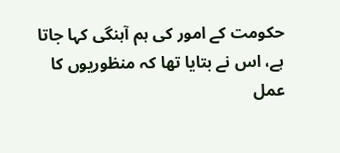حکومت کے امور کی ہم آہنگی کہا جاتا ہے، اس نے بتایا تھا کہ منظوریوں کا عمل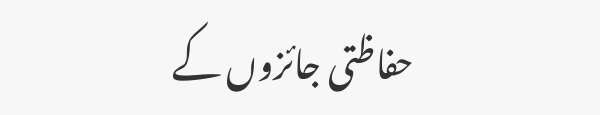حفاظتی جائزوں کے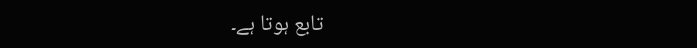تابع ہوتا ہے۔